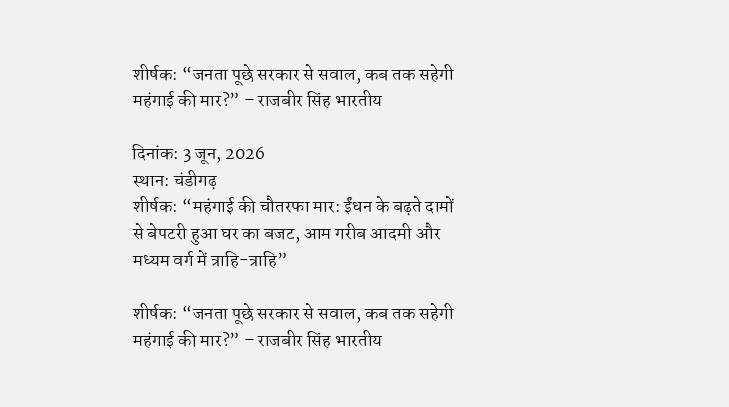शीर्षक: “जनता पूछे सरकार से सवाल, कब तक सहेगी महंगाई की मार?” – राजबीर सिंह भारतीय

दिनांक: 3 जून, 2026
स्थान: चंडीगढ़
शीर्षक: “महंगाई की चौतरफा मार: ईंधन के बढ़ते दामों से बेपटरी हुआ घर का बजट, आम गरीब आदमी और मध्यम वर्ग में त्राहि-त्राहि”

शीर्षक: “जनता पूछे सरकार से सवाल, कब तक सहेगी महंगाई की मार?” – राजबीर सिंह भारतीय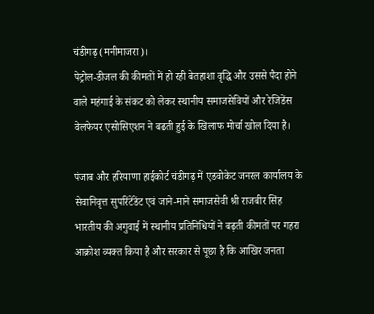चंडीगढ़ (मनीमाजरा)।
पेट्रोल-डीजल की कीमतों में हो रही बेतहाशा वृद्धि और उससे पैदा होने वाले महंगाई के संकट को लेकर स्थानीय समाजसेवियों और रेजिडेंस वेलफेयर एसोसिएशन ने बढती हुई के खिलाफ मोर्चा खोल दिया है।

पंजाब और हरियाणा हाईकोर्ट चंडीगढ़ में एडवोकेट जनरल कार्यालय के सेवानिवृत्त सुपरिंटेंडेंट एवं जाने-माने समाजसेवी श्री राजबीर सिंह भारतीय की अगुवाई में स्थानीय प्रतिनिधियों ने बढ़ती कीमतों पर गहरा आक्रोश व्यक्त किया है और सरकार से पूछा है कि आखिर जनता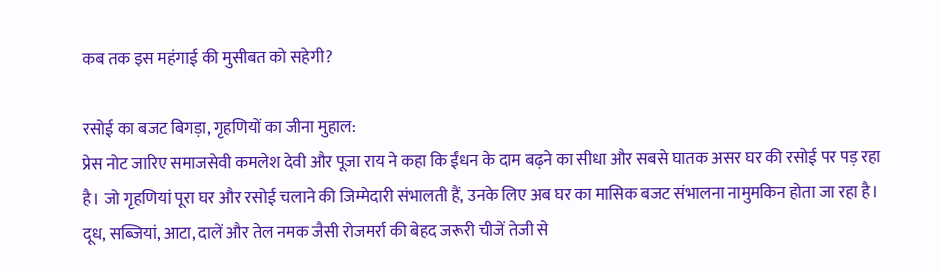कब तक इस महंगाई की मुसीबत को सहेगी?

रसोई का बजट बिगड़ा, गृहणियों का जीना मुहाल:
प्रेस नोट जारिए समाजसेवी कमलेश देवी और पूजा राय ने कहा कि ईंधन के दाम बढ़ने का सीधा और सबसे घातक असर घर की रसोई पर पड़ रहा है। जो गृहणियां पूरा घर और रसोई चलाने की जिम्मेदारी संभालती हैं, उनके लिए अब घर का मासिक बजट संभालना नामुमकिन होता जा रहा है। दूध, सब्जियां, आटा, दालें और तेल नमक जैसी रोजमर्रा की बेहद जरूरी चीजें तेजी से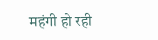महंगी हो रही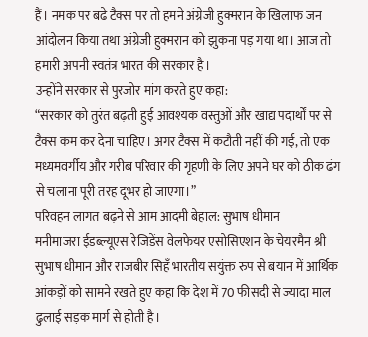हैं। नमक पर बढे टैक्स पर तो हमने अंग्रेजी हुक्मरान के खिलाफ जन आंदोलन किया तथा अंग्रेजी हुक्मरान को झुकना पड़ गया था। आज तो हमारी अपनी स्वतंत्र भारत की सरकार है।
उन्होंने सरकार से पुरजोर मांग करते हुए कहा:
“सरकार को तुरंत बढ़ती हुई आवश्यक वस्तुओं और खाद्य पदार्थों पर से टैक्स कम कर देना चाहिए। अगर टैक्स में कटौती नहीं की गई, तो एक मध्यमवर्गीय और गरीब परिवार की गृहणी के लिए अपने घर को ठीक ढंग से चलाना पूरी तरह दूभर हो जाएगा।”
परिवहन लागत बढ़ने से आम आदमी बेहाल: सुभाष धीमान
मनीमाजरा ईडब्ल्यूएस रेजिडेंस वेलफेयर एसोसिएशन के चेयरमैन श्री सुभाष धीमान और राजबीर सिहँ भारतीय सयुंक्त रुप से बयान में आर्थिक आंकड़ों को सामने रखते हुए कहा कि देश में 70 फीसदी से ज्यादा माल ढुलाई सड़क मार्ग से होती है।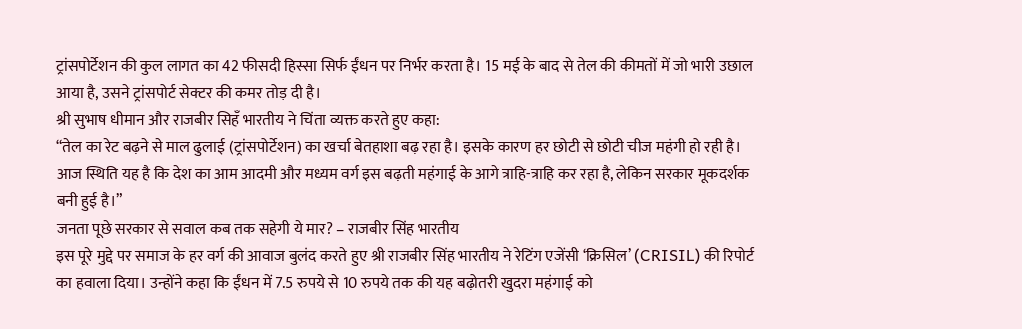ट्रांसपोर्टेशन की कुल लागत का 42 फीसदी हिस्सा सिर्फ ईंधन पर निर्भर करता है। 15 मई के बाद से तेल की कीमतों में जो भारी उछाल आया है, उसने ट्रांसपोर्ट सेक्टर की कमर तोड़ दी है।
श्री सुभाष धीमान और राजबीर सिहँ भारतीय ने चिंता व्यक्त करते हुए कहा:
“तेल का रेट बढ़ने से माल ढुलाई (ट्रांसपोर्टेशन) का खर्चा बेतहाशा बढ़ रहा है। इसके कारण हर छोटी से छोटी चीज महंगी हो रही है। आज स्थिति यह है कि देश का आम आदमी और मध्यम वर्ग इस बढ़ती महंगाई के आगे त्राहि-त्राहि कर रहा है, लेकिन सरकार मूकदर्शक बनी हुई है।”
जनता पूछे सरकार से सवाल कब तक सहेगी ये मार? – राजबीर सिंह भारतीय
इस पूरे मुद्दे पर समाज के हर वर्ग की आवाज बुलंद करते हुए श्री राजबीर सिंह भारतीय ने रेटिंग एजेंसी ‘क्रिसिल’ (CRISIL) की रिपोर्ट का हवाला दिया। उन्होंने कहा कि ईंधन में 7.5 रुपये से 10 रुपये तक की यह बढ़ोतरी खुदरा महंगाई को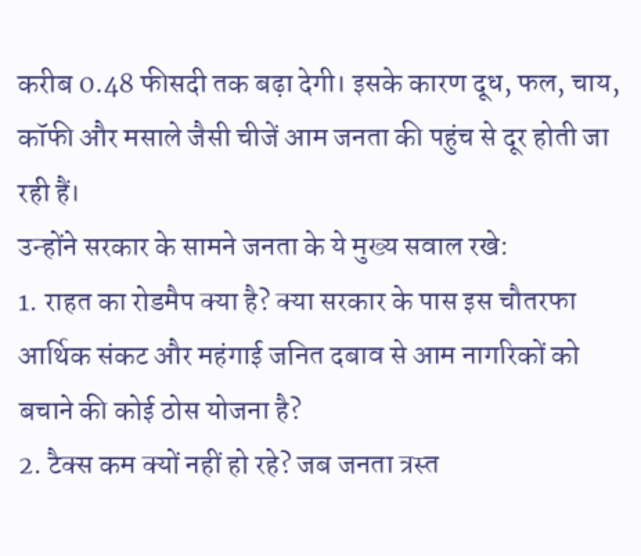करीब 0.48 फीसदी तक बढ़ा देगी। इसके कारण दूध, फल, चाय, कॉफी और मसाले जैसी चीजें आम जनता की पहुंच से दूर होती जा रही हैं।
उन्होंने सरकार के सामने जनता के ये मुख्य सवाल रखे:
1. राहत का रोडमैप क्या है? क्या सरकार के पास इस चौतरफा आर्थिक संकट और महंगाई जनित दबाव से आम नागरिकों को बचाने की कोई ठोस योजना है?
2. टैक्स कम क्यों नहीं हो रहे? जब जनता त्रस्त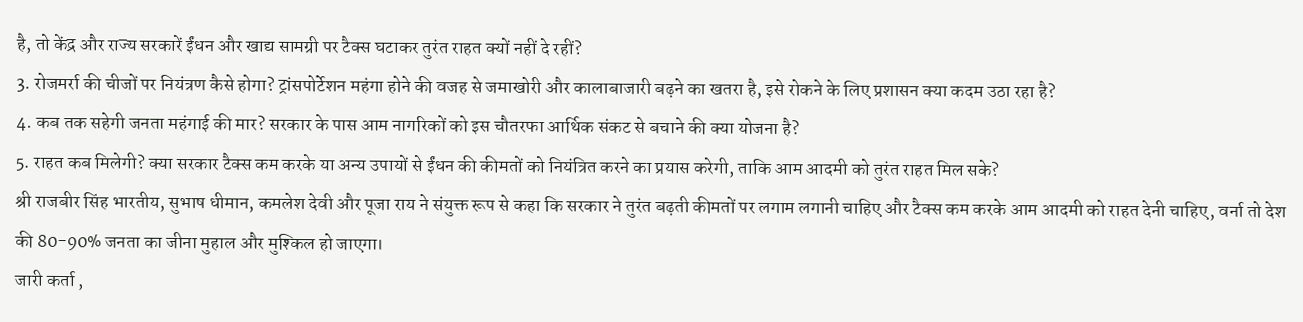है, तो केंद्र और राज्य सरकारें ईंधन और खाद्य सामग्री पर टैक्स घटाकर तुरंत राहत क्यों नहीं दे रहीं?
3. रोजमर्रा की चीजों पर नियंत्रण कैसे होगा? ट्रांसपोर्टेशन महंगा होने की वजह से जमाखोरी और कालाबाजारी बढ़ने का खतरा है, इसे रोकने के लिए प्रशासन क्या कदम उठा रहा है?
4. कब तक सहेगी जनता महंगाई की मार? सरकार के पास आम नागरिकों को इस चौतरफा आर्थिक संकट से बचाने की क्या योजना है?
5. राहत कब मिलेगी? क्या सरकार टैक्स कम करके या अन्य उपायों से ईंधन की कीमतों को नियंत्रित करने का प्रयास करेगी, ताकि आम आदमी को तुरंत राहत मिल सके?
श्री राजबीर सिंह भारतीय, सुभाष धीमान, कमलेश देवी और पूजा राय ने संयुक्त रूप से कहा कि सरकार ने तुरंत बढ़ती कीमतों पर लगाम लगानी चाहिए और टैक्स कम करके आम आदमी को राहत देनी चाहिए, वर्ना तो देश की 80-90% जनता का जीना मुहाल और मुश्किल हो जाएगा।
जारी कर्ता ,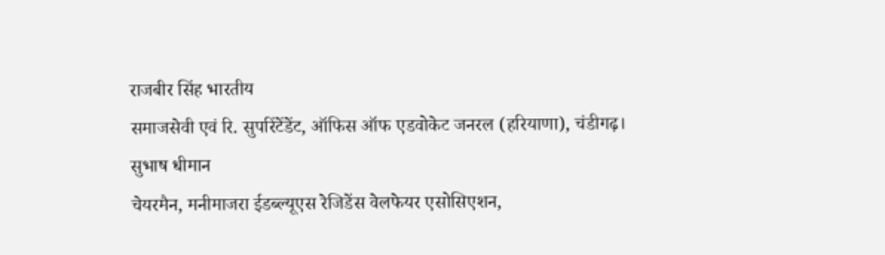राजबीर सिंह भारतीय
समाजसेवी एवं रि. सुपरिंटेंडेंट, ऑफिस ऑफ एडवोकेट जनरल (हरियाणा), चंडीगढ़।
सुभाष धीमान
चेयरमैन, मनीमाजरा ईडब्ल्यूएस रेजिडेंस वेलफेयर एसोसिएशन,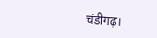चंडीगढ़।